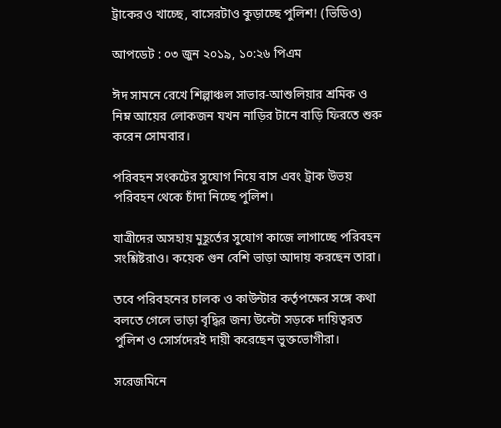ট্রাকেরও খাচ্ছে, বাসেরটাও কুড়াচ্ছে পুলিশ! (ভিডিও)

আপডেট : ০৩ জুন ২০১৯, ১০:২৬ পিএম

ঈদ সামনে রেখে শিল্পাঞ্চল সাভার-আশুলিয়ার শ্রমিক ও নিম্ন আয়ের লোকজন যখন নাড়ির টানে বাড়ি ফিরতে শুরু করেন সোমবার।

পরিবহন সংকটের সুযোগ নিয়ে বাস এবং ট্রাক উভয় পরিবহন থেকে চাঁদা নিচ্ছে পুলিশ।

যাত্রীদের অসহায় মুহূর্তের সুযোগ কাজে লাগাচ্ছে পরিবহন সংশ্লিষ্টরাও। কয়েক গুন বেশি ভাড়া আদায় করছেন তারা।

তবে পরিবহনের চালক ও কাউন্টার কর্তৃপক্ষের সঙ্গে কথা বলতে গেলে ভাড়া বৃদ্ধির জন্য উল্টো সড়কে দায়িত্বরত পুলিশ ও সোর্সদেরই দায়ী করেছেন ভুক্তভোগীরা।

সরেজমিনে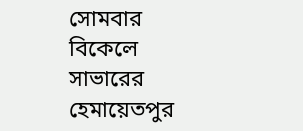সোমবার বিকেলে সাভারের হেমায়েতপুর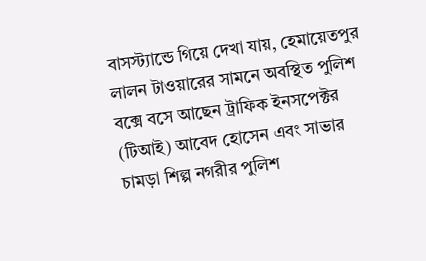বাসস্ট্যান্ডে গিয়ে দেখা যায়, হেমায়েতপুর লালন টাওয়ারের সামনে অবস্থিত পুলিশ বক্সে বসে আছেন ট্রাফিক ইনসপেক্টর (টিআই) আবেদ হোসেন এবং সাভার চামড়া শিল্প নগরীর পুলিশ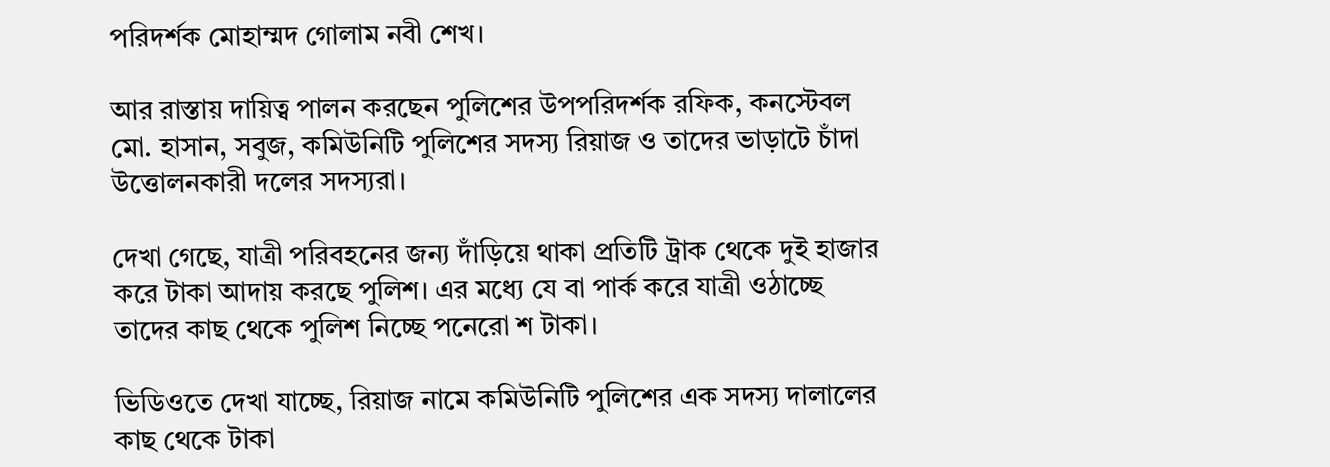পরিদর্শক মোহাম্মদ গোলাম নবী শেখ।

আর রাস্তায় দায়িত্ব পালন করছেন পুলিশের উপপরিদর্শক রফিক, কনস্টেবল মো. হাসান, সবুজ, কমিউনিটি পুলিশের সদস্য রিয়াজ ও তাদের ভাড়াটে চাঁদা উত্তোলনকারী দলের সদস্যরা।

দেখা গেছে, যাত্রী পরিবহনের জন্য দাঁড়িয়ে থাকা প্রতিটি ট্রাক থেকে দুই হাজার করে টাকা আদায় করছে পুলিশ। এর মধ্যে যে বা পার্ক করে যাত্রী ওঠাচ্ছে তাদের কাছ থেকে পুলিশ নিচ্ছে পনেরো শ টাকা।

ভিডিওতে দেখা যাচ্ছে, রিয়াজ নামে কমিউনিটি পুলিশের এক সদস্য দালালের কাছ থেকে টাকা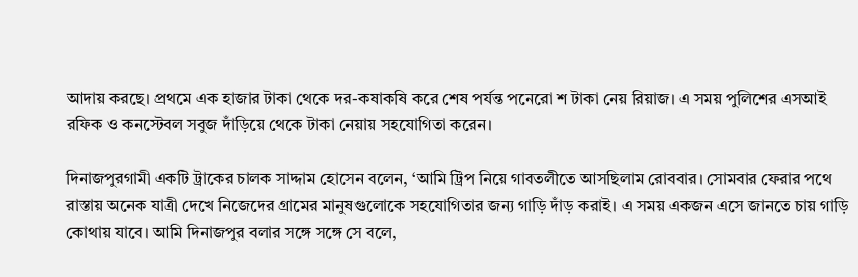আদায় করছে। প্রথমে এক হাজার টাকা থেকে দর-কষাকষি করে শেষ পর্যন্ত পনেরো শ টাকা নেয় রিয়াজ। এ সময় পুলিশের এসআই রফিক ও কনস্টেবল সবুজ দাঁড়িয়ে থেকে টাকা নেয়ায় সহযোগিতা করেন।

দিনাজপুরগামী একটি ট্রাকের চালক সাদ্দাম হোসেন বলেন, ‘আমি ট্রিপ নিয়ে গাবতলীতে আসছিলাম রোববার। সোমবার ফেরার পথে রাস্তায় অনেক যাত্রী দেখে নিজেদের গ্রামের মানুষগুলোকে সহযোগিতার জন্য গাড়ি দাঁড় করাই। এ সময় একজন এসে জানতে চায় গাড়ি কোথায় যাবে। আমি দিনাজপুর বলার সঙ্গে সঙ্গে সে বলে,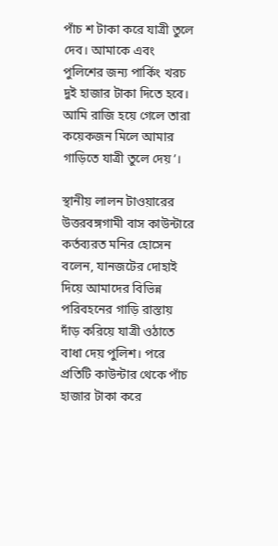পাঁচ শ টাকা করে যাত্রী তুলে দেব। আমাকে এবং পুলিশের জন্য পার্কিং খরচ দুই হাজার টাকা দিতে হবে। আমি রাজি হয়ে গেলে তারা কয়েকজন মিলে আমার গাড়িতে যাত্রী তুলে দেয়’।

স্থানীয় লালন টাওয়ারের উত্তরবঙ্গগামী বাস কাউন্টারে কর্তব্যরত মনির হোসেন বলেন, যানজটের দোহাই দিয়ে আমাদের বিভিন্ন পরিবহনের গাড়ি রাস্তায় দাঁড় করিয়ে যাত্রী ওঠাতে বাধা দেয় পুলিশ। পরে প্রতিটি কাউন্টার থেকে পাঁচ হাজার টাকা করে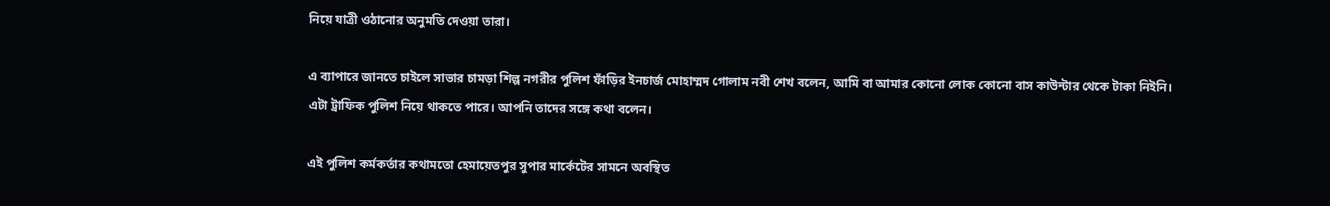নিয়ে যাত্রী ওঠানোর অনুমতি দেওয়া তারা।

এ ব্যাপারে জানতে চাইলে সাভার চামড়া শিল্প নগরীর পুলিশ ফাঁড়ির ইনচার্জ মোহাম্মদ গোলাম নবী শেখ বলেন, আমি বা আমার কোনো লোক কোনো বাস কাউন্টার থেকে টাকা নিইনি। এটা ট্রাফিক পুলিশ নিয়ে থাকতে পারে। আপনি তাদের সঙ্গে কথা বলেন।

এই পুলিশ কর্মকর্তার কথামতো হেমায়েতপুর সুপার মার্কেটের সামনে অবস্থিত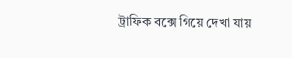ট্রাফিক বক্সে গিয়ে দেখা যায়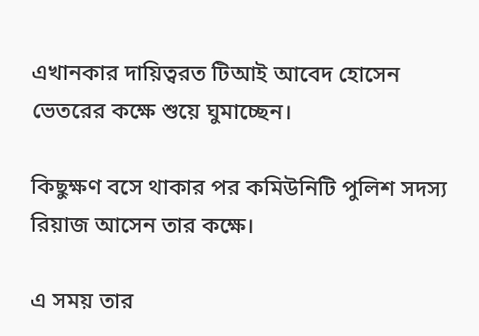এখানকার দায়িত্বরত টিআই আবেদ হোসেন ভেতরের কক্ষে শুয়ে ঘুমাচ্ছেন।

কিছুক্ষণ বসে থাকার পর কমিউনিটি পুলিশ সদস্য রিয়াজ আসেন তার কক্ষে।

এ সময় তার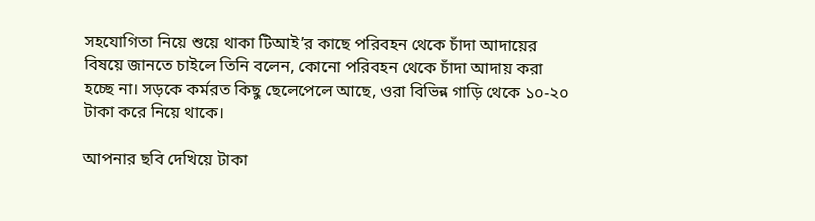সহযোগিতা নিয়ে শুয়ে থাকা টিআই’র কাছে পরিবহন থেকে চাঁদা আদায়ের বিষয়ে জানতে চাইলে তিনি বলেন, কোনো পরিবহন থেকে চাঁদা আদায় করা হচ্ছে না। সড়কে কর্মরত কিছু ছেলেপেলে আছে, ওরা বিভিন্ন গাড়ি থেকে ১০-২০ টাকা করে নিয়ে থাকে।

আপনার ছবি দেখিয়ে টাকা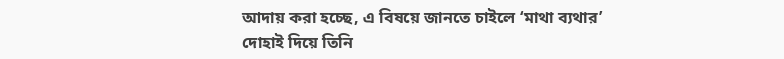আদায় করা হচ্ছে, এ বিষয়ে জানতে চাইলে ‘মাথা ব্যথার’ দোহাই দিয়ে তিনি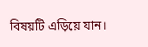বিষয়টি এড়িয়ে যান।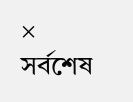×
সর্বশেষ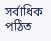সর্বাধিক পঠিত